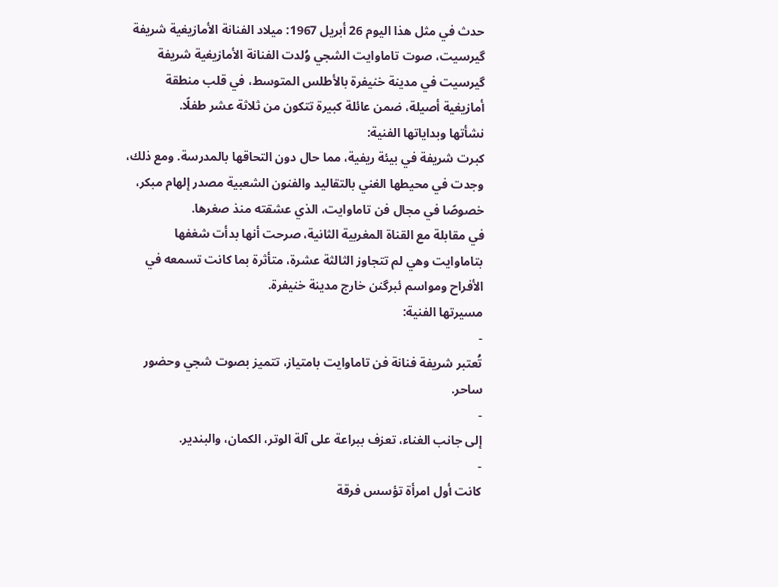حدث في مثل هذا اليوم 26 أبريل 1967: ميلاد الفنانة الأمازيغية شريفة گيرسيت، صوت تاماوايت الشجي وُلدت الفنانة الأمازيغية شريفة گيرسيت في مدينة خنيفرة بالأطلس المتوسط، في قلب منطقة أمازيغية أصيلة، ضمن عائلة كبيرة تتكون من ثلاثة عشر طفلًا.
نشأتها وبداياتها الفنية:
كبرت شريفة في بيئة ريفية، مما حال دون التحاقها بالمدرسة. ومع ذلك، وجدت في محيطها الغني بالتقاليد والفنون الشعبية مصدر إلهام مبكر، خصوصًا في مجال فن تاماوايت، الذي عشقته منذ صغرها.
في مقابلة مع القناة المغربية الثانية، صرحت أنها بدأت شغفها بتاماوايت وهي لم تتجاوز الثالثة عشرة، متأثرة بما كانت تسمعه في الأفراح ومواسم ئبرگنن خارج مدينة خنيفرة.
مسيرتها الفنية:
-
تُعتبر شريفة فنانة فن تاماوايت بامتياز، تتميز بصوت شجي وحضور ساحر.
-
إلى جانب الغناء، تعزف ببراعة على آلة الوتر، الكمان، والبندير.
-
كانت أول امرأة تؤسس فرقة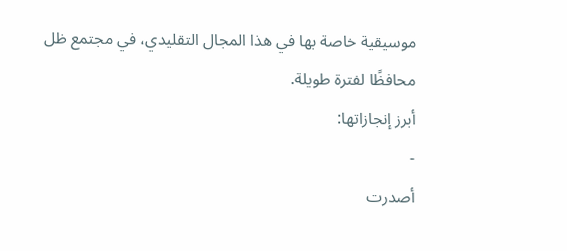موسيقية خاصة بها في هذا المجال التقليدي، في مجتمع ظل محافظًا لفترة طويلة.
أبرز إنجازاتها:
-
أصدرت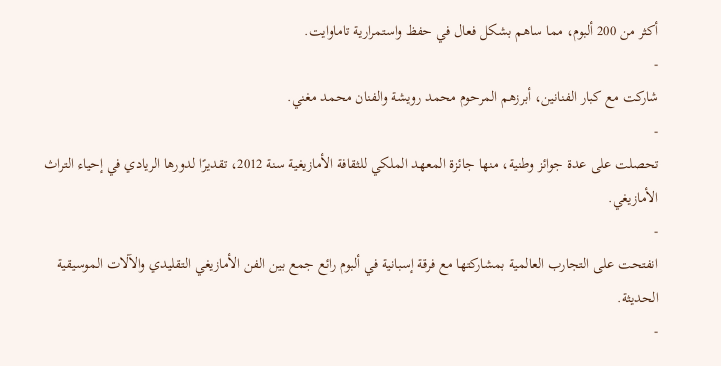أكثر من 200 ألبوم، مما ساهم بشكل فعال في حفظ واستمرارية تاماوايت.
-
شاركت مع كبار الفنانين، أبرزهم المرحوم محمد رويشة والفنان محمد مغني.
-
تحصلت على عدة جوائز وطنية، منها جائزة المعهد الملكي للثقافة الأمازيغية سنة 2012، تقديرًا لدورها الريادي في إحياء التراث الأمازيغي.
-
انفتحت على التجارب العالمية بمشاركتها مع فرقة إسبانية في ألبوم رائع جمع بين الفن الأمازيغي التقليدي والآلات الموسيقية الحديثة.
-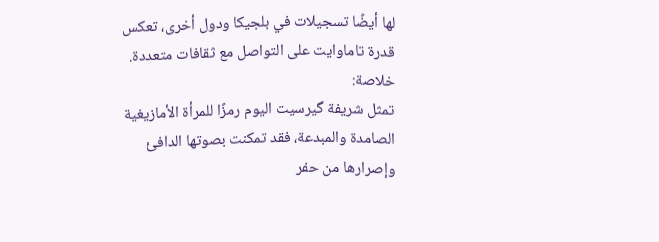لها أيضًا تسجيلات في بلجيكا ودول أخرى، تعكس قدرة تاماوايت على التواصل مع ثقافات متعددة.
خلاصة:
تمثل شريفة گيرسيت اليوم رمزًا للمرأة الأمازيغية الصامدة والمبدعة، فقد تمكنت بصوتها الدافئ وإصرارها من حفر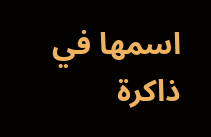اسمها في ذاكرة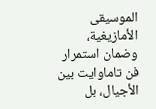الموسيقى الأمازيغية، وضمان استمرار فن تاماوايت بين الأجيال، بل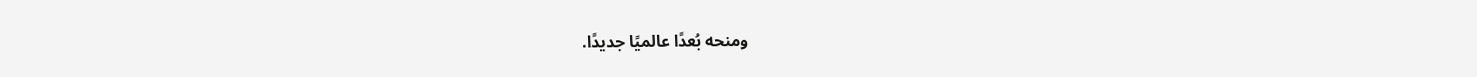ومنحه بُعدًا عالميًا جديدًا.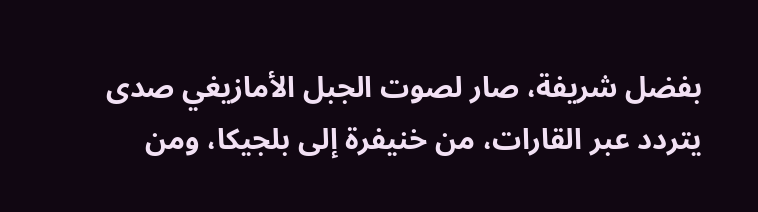بفضل شريفة، صار لصوت الجبل الأمازيغي صدى يتردد عبر القارات، من خنيفرة إلى بلجيكا، ومن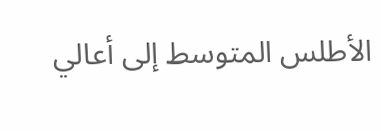الأطلس المتوسط إلى أعالي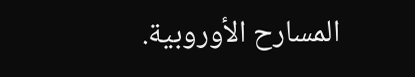المسارح الأوروبية.